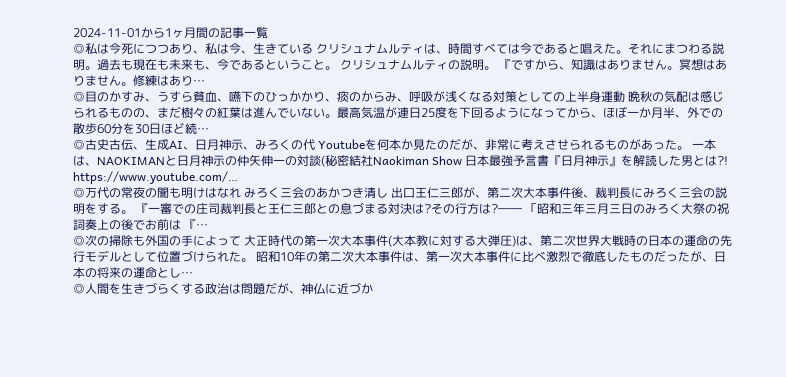2024-11-01から1ヶ月間の記事一覧
◎私は今死につつあり、私は今、生きている クリシュナムルティは、時間すべては今であると唱えた。それにまつわる説明。過去も現在も未来も、今であるということ。 クリシュナムルティの説明。 『ですから、知識はありません。冥想はありません。修練はあり…
◎目のかすみ、うすら貧血、嚥下のひっかかり、痰のからみ、呼吸が浅くなる対策としての上半身運動 晩秋の気配は感じられるものの、まだ樹々の紅葉は進んでいない。最高気温が連日25度を下回るようになってから、ほぼ一か月半、外での散歩60分を30日ほど続…
◎古史古伝、生成AI、日月神示、みろくの代 Youtubeを何本か見たのだが、非常に考えさせられるものがあった。 一本は、NAOKIMANと日月神示の仲矢伸一の対談(秘密結社Naokiman Show 日本最強予言書『日月神示』を解読した男とは?! https://www.youtube.com/…
◎万代の常夜の闇も明けはなれ みろく三会のあかつき清し 出口王仁三郎が、第二次大本事件後、裁判長にみろく三会の説明をする。 『一審での庄司裁判長と王仁三郎との息づまる対決は?その行方は?―― 「昭和三年三月三日のみろく大祭の祝詞奏上の後でお前は 『…
◎次の掃除も外国の手によって 大正時代の第一次大本事件(大本教に対する大弾圧)は、第二次世界大戦時の日本の運命の先行モデルとして位置づけられた。 昭和10年の第二次大本事件は、第一次大本事件に比べ激烈で徹底したものだったが、日本の将来の運命とし…
◎人間を生きづらくする政治は問題だが、神仏に近づか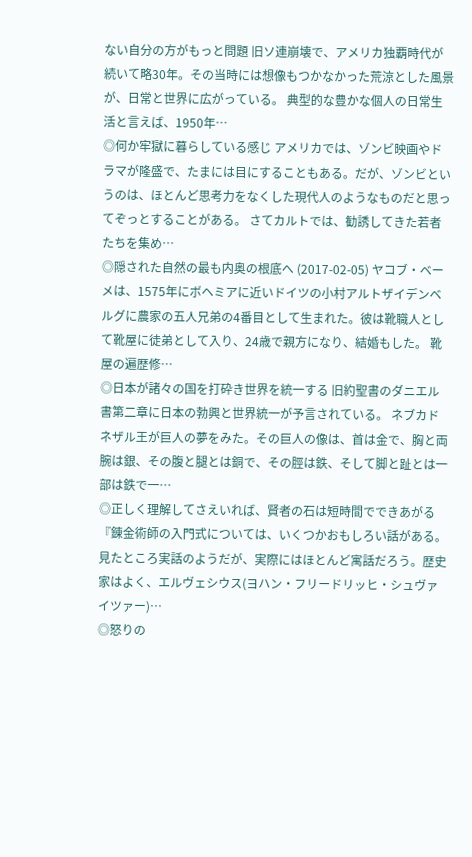ない自分の方がもっと問題 旧ソ連崩壊で、アメリカ独覇時代が続いて略30年。その当時には想像もつかなかった荒涼とした風景が、日常と世界に広がっている。 典型的な豊かな個人の日常生活と言えば、1950年…
◎何か牢獄に暮らしている感じ アメリカでは、ゾンビ映画やドラマが隆盛で、たまには目にすることもある。だが、ゾンビというのは、ほとんど思考力をなくした現代人のようなものだと思ってぞっとすることがある。 さてカルトでは、勧誘してきた若者たちを集め…
◎隠された自然の最も内奥の根底へ (2017-02-05) ヤコブ・ベーメは、1575年にボヘミアに近いドイツの小村アルトザイデンベルグに農家の五人兄弟の4番目として生まれた。彼は靴職人として靴屋に徒弟として入り、24歳で親方になり、結婚もした。 靴屋の遍歴修…
◎日本が諸々の国を打砕き世界を統一する 旧約聖書のダニエル書第二章に日本の勃興と世界統一が予言されている。 ネブカドネザル王が巨人の夢をみた。その巨人の像は、首は金で、胸と両腕は銀、その腹と腿とは銅で、その脛は鉄、そして脚と趾とは一部は鉄で一…
◎正しく理解してさえいれば、賢者の石は短時間でできあがる 『錬金術師の入門式については、いくつかおもしろい話がある。見たところ実話のようだが、実際にはほとんど寓話だろう。歴史家はよく、エルヴェシウス(ヨハン・フリードリッヒ・シュヴァイツァー)…
◎怒りの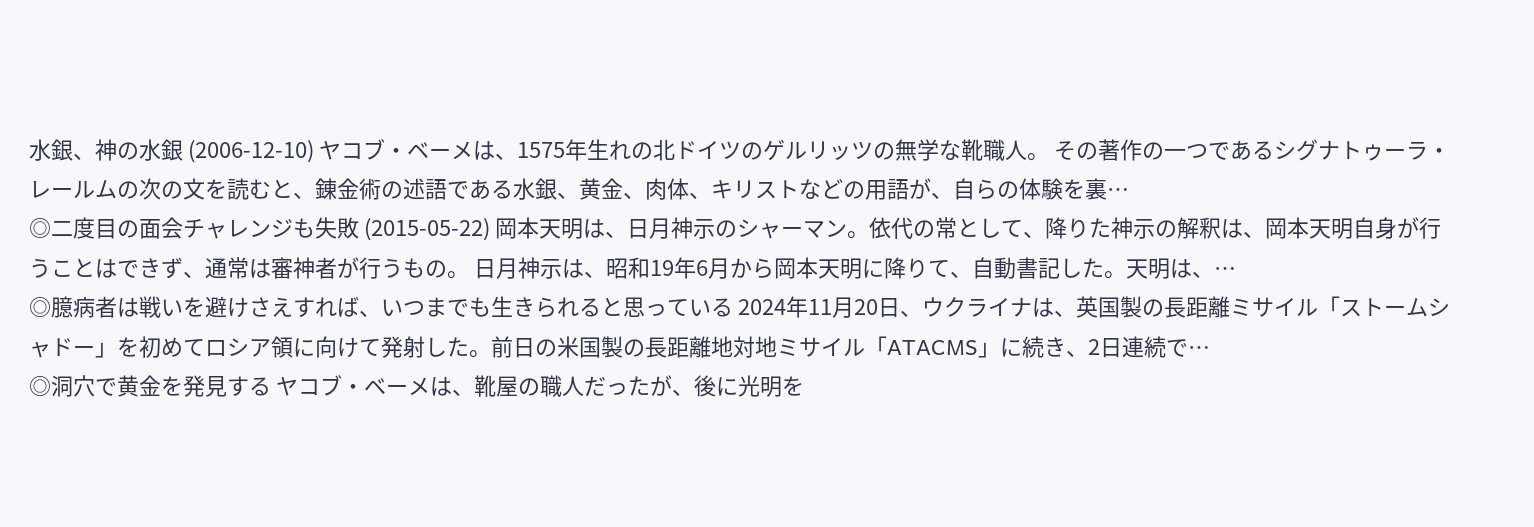水銀、神の水銀 (2006-12-10) ヤコブ・ベーメは、1575年生れの北ドイツのゲルリッツの無学な靴職人。 その著作の一つであるシグナトゥーラ・レールムの次の文を読むと、錬金術の述語である水銀、黄金、肉体、キリストなどの用語が、自らの体験を裏…
◎二度目の面会チャレンジも失敗 (2015-05-22) 岡本天明は、日月神示のシャーマン。依代の常として、降りた神示の解釈は、岡本天明自身が行うことはできず、通常は審神者が行うもの。 日月神示は、昭和19年6月から岡本天明に降りて、自動書記した。天明は、…
◎臆病者は戦いを避けさえすれば、いつまでも生きられると思っている 2024年11月20日、ウクライナは、英国製の長距離ミサイル「ストームシャドー」を初めてロシア領に向けて発射した。前日の米国製の長距離地対地ミサイル「ATACMS」に続き、2日連続で…
◎洞穴で黄金を発見する ヤコブ・ベーメは、靴屋の職人だったが、後に光明を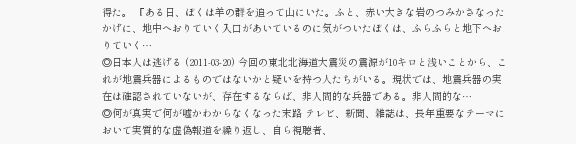得た。 『ある日、ぼくは羊の群を追って山にいた。ふと、赤い大きな岩のつみかさなったかげに、地中へおりていく入口があいているのに気がついたぼくは、ふらふらと地下へおりていく…
◎日本人は逃げる (2011-03-20) 今回の東北北海道大震災の震源が10キロと浅いことから、これが地震兵器によるものではないかと疑いを持つ人たちがいる。現状では、地震兵器の実在は確認されていないが、存在するならば、非人間的な兵器である。非人間的な…
◎何が真実で何が嘘かわからなくなった末路 テレビ、新聞、雑誌は、長年重要なテーマにおいて実質的な虚偽報道を繰り返し、自ら視聴者、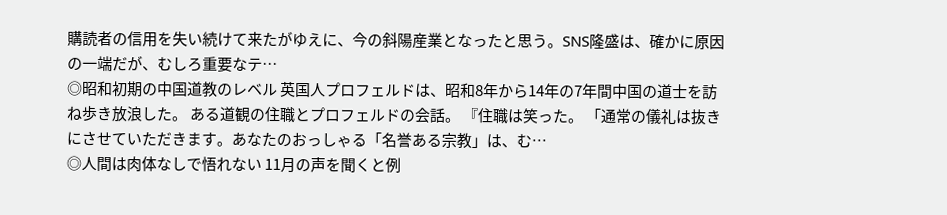購読者の信用を失い続けて来たがゆえに、今の斜陽産業となったと思う。SNS隆盛は、確かに原因の一端だが、むしろ重要なテ…
◎昭和初期の中国道教のレベル 英国人プロフェルドは、昭和8年から14年の7年間中国の道士を訪ね歩き放浪した。 ある道観の住職とプロフェルドの会話。 『住職は笑った。 「通常の儀礼は抜きにさせていただきます。あなたのおっしゃる「名誉ある宗教」は、む…
◎人間は肉体なしで悟れない 11月の声を聞くと例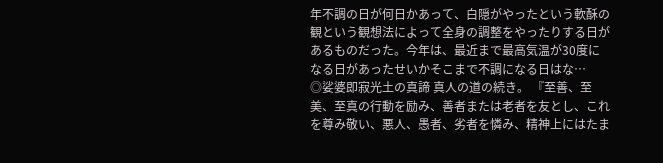年不調の日が何日かあって、白隠がやったという軟酥の観という観想法によって全身の調整をやったりする日があるものだった。今年は、最近まで最高気温が30度になる日があったせいかそこまで不調になる日はな…
◎娑婆即寂光土の真諦 真人の道の続き。 『至善、至美、至真の行動を励み、善者または老者を友とし、これを尊み敬い、悪人、愚者、劣者を憐み、精神上にはたま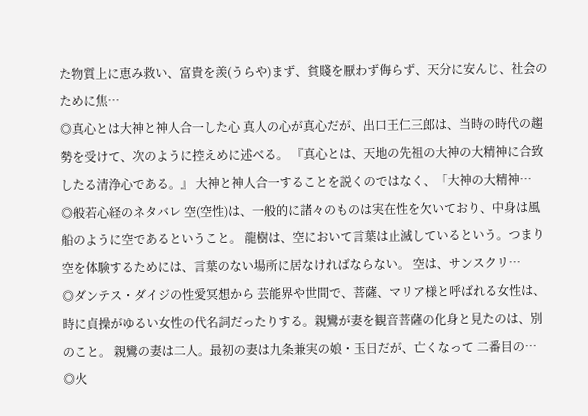た物質上に恵み救い、富貴を羨(うらや)まず、貧賤を厭わず侮らず、天分に安んじ、社会のために焦…
◎真心とは大神と神人合一した心 真人の心が真心だが、出口王仁三郎は、当時の時代の趨勢を受けて、次のように控えめに述べる。 『真心とは、天地の先祖の大神の大精神に合致したる清浄心である。』 大神と神人合一することを説くのではなく、「大神の大精神…
◎般若心経のネタバレ 空(空性)は、一般的に諸々のものは実在性を欠いており、中身は風船のように空であるということ。 龍樹は、空において言葉は止滅しているという。つまり空を体験するためには、言葉のない場所に居なければならない。 空は、サンスクリ…
◎ダンテス・ダイジの性愛冥想から 芸能界や世間で、菩薩、マリア様と呼ばれる女性は、時に貞操がゆるい女性の代名詞だったりする。親鸞が妻を観音菩薩の化身と見たのは、別のこと。 親鸞の妻は二人。最初の妻は九条兼実の娘・玉日だが、亡くなって 二番目の…
◎火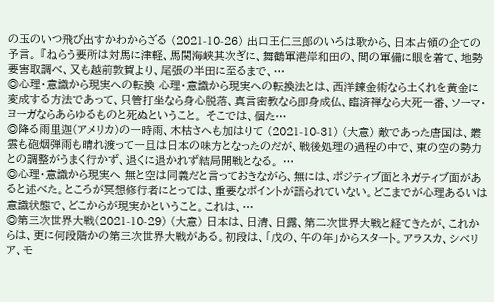の玉のいつ飛び出すかわからざる (2021-10-26) 出口王仁三郎のいろは歌から、日本占領の企ての予言。 『ねらう要所は対馬に津軽、馬関海峡其次ぎに、舞鶴軍港岸和田の、間の軍備に眼を着て、地勢要害取調べ、又も越前敦賀より、尾張の半田に至るまで、…
◎心理・意識から現実への転換 心理・意識から現実への転換法とは、西洋錬金術なら土くれを黄金に変成する方法であって、只管打坐なら身心脱落、真言密教なら即身成仏、臨済禅なら大死一番、ソーマ・ヨーガならあらゆるものと死ぬということ。 そこでは、個た…
◎降る雨里迦(アメリカ)の一時雨、木枯さへも加はりて (2021-10-31) (大意) 敵であった唐国は、叢雲も砲烟弾雨も晴れ渡って一旦は日本の味方となったのだが、戦後処理の過程の中で、東の空の勢力との調整がうまく行かず、退くに退かれず結局開戦となる。 …
◎心理・意識から現実へ 無と空は同義だと言っておきながら、無には、ポジティブ面とネガティブ面があると述べた。ところが冥想修行者にとっては、重要なポイントが語られていない。どこまでが心理あるいは意識状態で、どこからが現実かということ。これは、…
◎第三次世界大戦(2021-10-29) (大意) 日本は、日清、日露、第二次世界大戦と経てきたが、これからは、更に何段階かの第三次世界大戦がある。初段は、「戊の、午の年」からスタート。アラスカ、シベリア、モ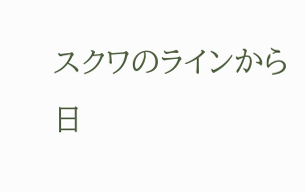スクワのラインから日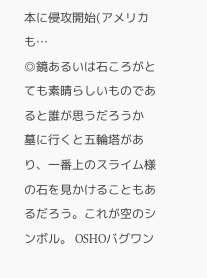本に侵攻開始(アメリカも…
◎鏡あるいは石ころがとても素晴らしいものであると誰が思うだろうか 墓に行くと五輪塔があり、一番上のスライム様の石を見かけることもあるだろう。これが空のシンボル。 OSHOバグワン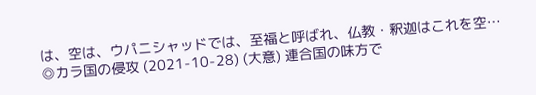は、空は、ウパニシャッドでは、至福と呼ばれ、仏教・釈迦はこれを空…
◎カラ国の侵攻 (2021-10-28) (大意) 連合国の味方で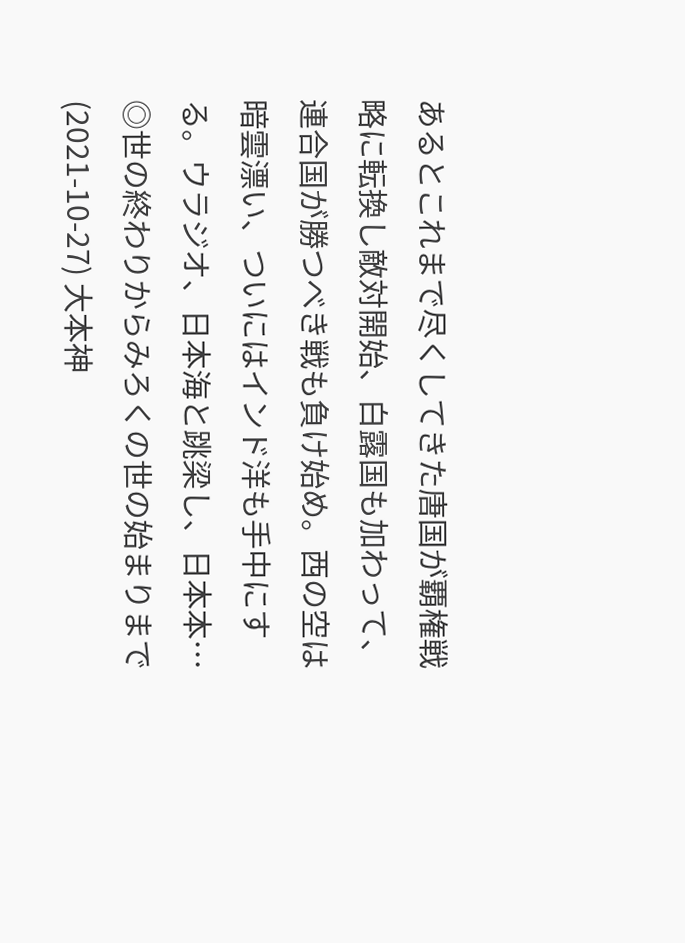あるとこれまで尽くしてきた唐国が覇権戦略に転換し敵対開始、白露国も加わって、連合国が勝つべき戦も負け始め。西の空は暗雲漂い、ついにはインド洋も手中にする。ウラジオ、日本海と跳梁し、日本本…
◎世の終わりからみろくの世の始まりまで (2021-10-27) 大本神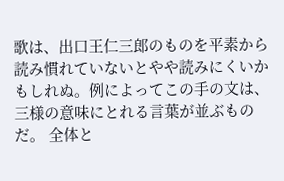歌は、出口王仁三郎のものを平素から読み慣れていないとやや読みにくいかもしれぬ。例によってこの手の文は、三様の意味にとれる言葉が並ぶものだ。 全体と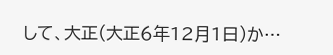して、大正(大正6年12月1日)か…